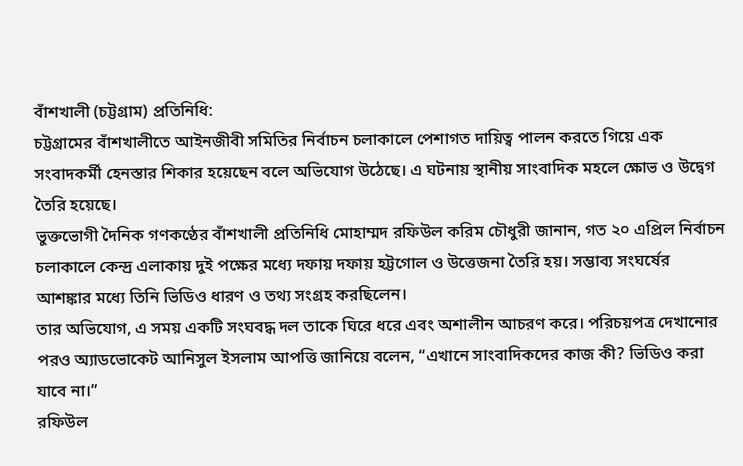বাঁশখালী (চট্টগ্রাম) প্রতিনিধি:
চট্টগ্রামের বাঁশখালীতে আইনজীবী সমিতির নির্বাচন চলাকালে পেশাগত দায়িত্ব পালন করতে গিয়ে এক সংবাদকর্মী হেনস্তার শিকার হয়েছেন বলে অভিযোগ উঠেছে। এ ঘটনায় স্থানীয় সাংবাদিক মহলে ক্ষোভ ও উদ্বেগ তৈরি হয়েছে।
ভুক্তভোগী দৈনিক গণকণ্ঠের বাঁশখালী প্রতিনিধি মোহাম্মদ রফিউল করিম চৌধুরী জানান, গত ২০ এপ্রিল নির্বাচন চলাকালে কেন্দ্র এলাকায় দুই পক্ষের মধ্যে দফায় দফায় হট্টগোল ও উত্তেজনা তৈরি হয়। সম্ভাব্য সংঘর্ষের আশঙ্কার মধ্যে তিনি ভিডিও ধারণ ও তথ্য সংগ্রহ করছিলেন।
তার অভিযোগ, এ সময় একটি সংঘবদ্ধ দল তাকে ঘিরে ধরে এবং অশালীন আচরণ করে। পরিচয়পত্র দেখানোর পরও অ্যাডভোকেট আনিসুল ইসলাম আপত্তি জানিয়ে বলেন, “এখানে সাংবাদিকদের কাজ কী? ভিডিও করা যাবে না।”
রফিউল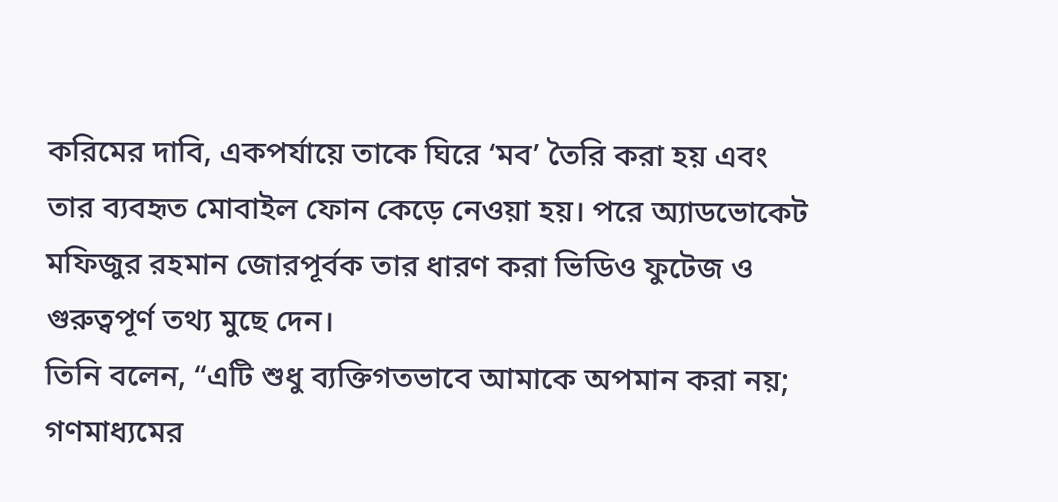করিমের দাবি, একপর্যায়ে তাকে ঘিরে ‘মব’ তৈরি করা হয় এবং তার ব্যবহৃত মোবাইল ফোন কেড়ে নেওয়া হয়। পরে অ্যাডভোকেট মফিজুর রহমান জোরপূর্বক তার ধারণ করা ভিডিও ফুটেজ ও গুরুত্বপূর্ণ তথ্য মুছে দেন।
তিনি বলেন, “এটি শুধু ব্যক্তিগতভাবে আমাকে অপমান করা নয়; গণমাধ্যমের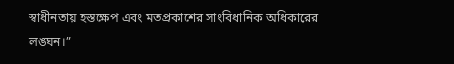স্বাধীনতায় হস্তক্ষেপ এবং মতপ্রকাশের সাংবিধানিক অধিকারের লঙ্ঘন।”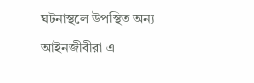ঘটনাস্থলে উপস্থিত অন্য আইনজীবীরা এ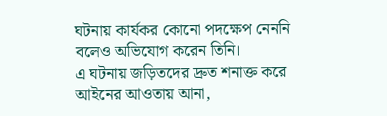ঘটনায় কার্যকর কোনো পদক্ষেপ নেননি বলেও অভিযোগ করেন তিনি।
এ ঘটনায় জড়িতদের দ্রুত শনাক্ত করে আইনের আওতায় আনা,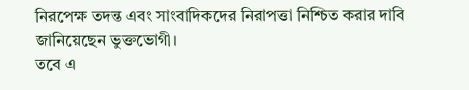নিরপেক্ষ তদন্ত এবং সাংবাদিকদের নিরাপত্তা নিশ্চিত করার দাবি জানিয়েছেন ভুক্তভোগী।
তবে এ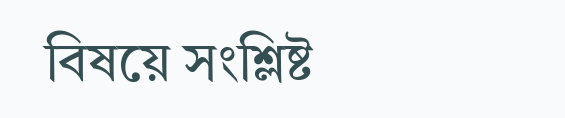বিষয়ে সংশ্লিষ্ট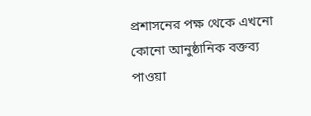প্রশাসনের পক্ষ থেকে এখনো কোনো আনুষ্ঠানিক বক্তব্য পাওয়া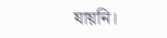যায়নি।